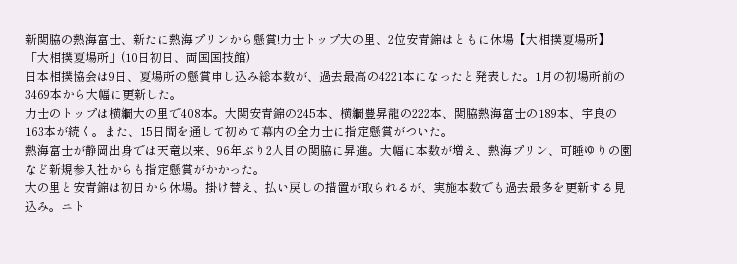新関脇の熱海富士、新たに熱海プリンから懸賞!力士トップ大の里、2位安青錦はともに休場【大相撲夏場所】
「大相撲夏場所」(10日初日、両国国技館)
日本相撲協会は9日、夏場所の懸賞申し込み総本数が、過去最高の4221本になったと発表した。1月の初場所前の3469本から大幅に更新した。
力士のトップは横綱大の里で408本。大関安青錦の245本、横綱豊昇龍の222本、関脇熱海富士の189本、宇良の163本が続く。また、15日間を通して初めて幕内の全力士に指定懸賞がついた。
熱海富士が静岡出身では天竜以来、96年ぶり2人目の関脇に昇進。大幅に本数が増え、熱海プリン、可睡ゆりの園など新規参入社からも指定懸賞がかかった。
大の里と安青錦は初日から休場。掛け替え、払い戻しの措置が取られるが、実施本数でも過去最多を更新する見込み。ニト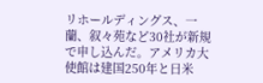リホールディングス、一蘭、叙々苑など30社が新規で申し込んだ。アメリカ大使館は建国250年と日米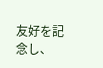友好を記念し、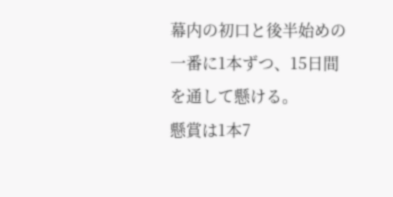幕内の初口と後半始めの一番に1本ずつ、15日間を通して懸ける。
懸賞は1本7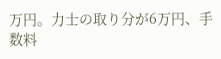万円。力士の取り分が6万円、手数料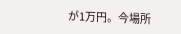が1万円。今場所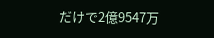だけで2億9547万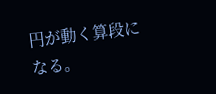円が動く算段になる。